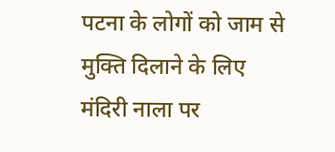पटना के लोगों को जाम से मुक्ति दिलाने के लिए मंदिरी नाला पर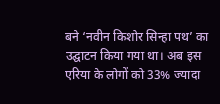बने ‘नवीन किशोर सिन्हा पथ’ का उद्घाटन किया गया था। अब इस एरिया के लोगों को 33% ज्यादा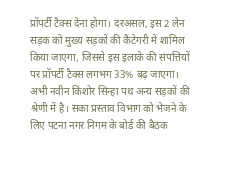प्रॉपर्टी टैक्स देना होगा। दरअसल, इस 2 लेन सड़क को मुख्य सड़कों की कैटेगरी में शामिल किया जाएगा, जिससे इस इलाके की संपत्तियों पर प्रॉपर्टी टैक्स लगभग 33% बढ़ जाएगा। अभी नवीन किशोर सिन्हा पथ अन्य सड़कों की श्रेणी में है। सका प्रस्ताव विभाग को भेजने के लिए पटना नगर निगम के बोर्ड की बैठक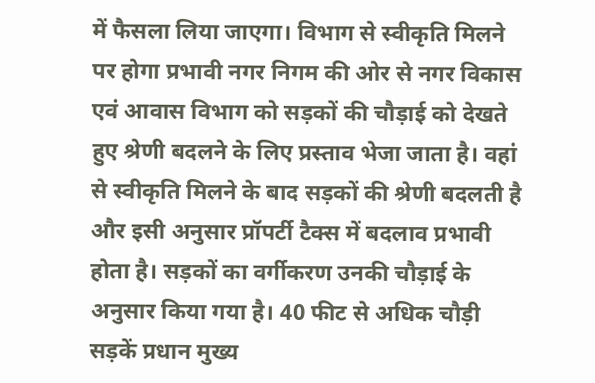में फैसला लिया जाएगा। विभाग से स्वीकृति मिलने पर होगा प्रभावी नगर निगम की ओर से नगर विकास एवं आवास विभाग को सड़कों की चौड़ाई को देखते हुए श्रेणी बदलने के लिए प्रस्ताव भेजा जाता है। वहां से स्वीकृति मिलने के बाद सड़कों की श्रेणी बदलती है और इसी अनुसार प्रॉपर्टी टैक्स में बदलाव प्रभावी होता है। सड़कों का वर्गीकरण उनकी चौड़ाई के अनुसार किया गया है। 40 फीट से अधिक चौड़ी सड़कें प्रधान मुख्य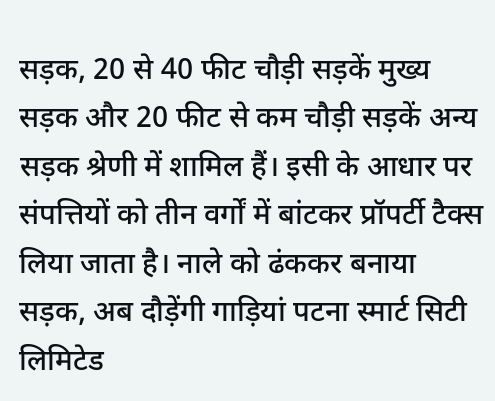सड़क, 20 से 40 फीट चौड़ी सड़कें मुख्य सड़क और 20 फीट से कम चौड़ी सड़कें अन्य सड़क श्रेणी में शामिल हैं। इसी के आधार पर संपत्तियों को तीन वर्गों में बांटकर प्रॉपर्टी टैक्स लिया जाता है। नाले को ढंककर बनाया सड़क, अब दौड़ेंगी गाड़ियां पटना स्मार्ट सिटी लिमिटेड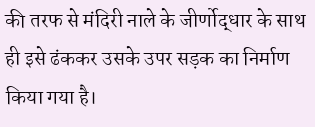की तरफ से मंदिरी नाले के जीर्णोद्धार के साथ ही इसे ढंककर उसके उपर सड़क का निर्माण किया गया है।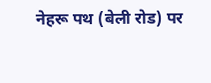नेहरू पथ (बेली रोड) पर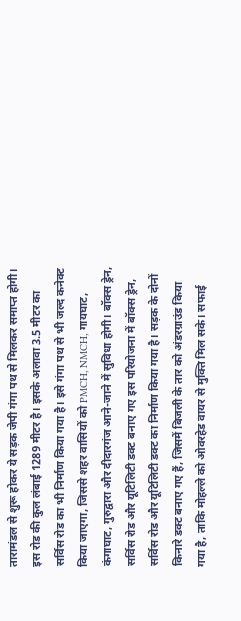तारामंडल से शुरू होकर ये सड़क जेपी गंगा पथ से मिलकर समाप्त होगी। इस रोड की कुल लंबाई 1289 मीटर है। इसके अलावा 3.5 मीटर का सर्विस रोड का भी निर्माण किया गया है। इसे गंगा पथ से भी जल्द कनेक्ट किया जाएगा, जिससे शहर वासियों को PMCH, NMCH, गायघाट, कंगाघाट, गुरुद्वारा और दीदारगंज आने-जाने में सुविधा होगी। बॉक्स ड्रेन, सर्विस रोड और यूटिलिटी डक्ट बनाए गए इस परियोजना में बॉक्स ड्रेन, सर्विस रोड और यूटिलिटी डक्ट का निर्माण किया गया है। सड़क के दोनों किनारे डक्ट बनाए गए हैं, जिसमें बिजली के तार को अंडरग्राउंड किया गया है, ताकि मोहल्ले को ओवरहेड वायर से मुक्ति मिल सके। सफाई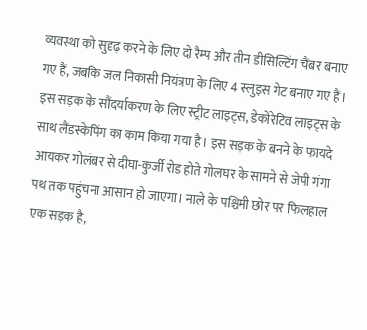व्यवस्था को सुदृढ़ करने के लिए दो रैम्प और तीन डीसिल्टिंग चैंबर बनाए गए हैं, जबकि जल निकासी नियंत्रण के लिए 4 स्लुइस गेट बनाए गए हैं। इस सड़क के सौंदर्याकरण के लिए स्ट्रीट लाइट्स, डेकोरेटिव लाइट्स के साथ लैंडस्केपिंग का काम किया गया है। इस सड़क के बनने के फायदे आयकर गोलंबर से दीघा-कुर्जी रोड होते गोलघर के सामने से जेपी गंगा पथ तक पहुंचना आसान हो जाएगा। नाले के पश्चिमी छोर पर फिलहाल एक सड़क है,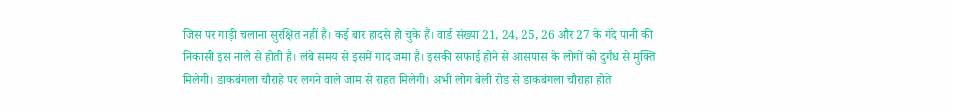जिस पर गाड़ी चलाना सुरक्षित नहीं है। कई बार हादसे हो चुके हैं। वार्ड संख्या 21, 24, 25, 26 और 27 के गंदे पानी की निकासी इस नाले से होती है। लंबे समय से इसमें गाद जमा है। इसकी सफाई होने से आसपास के लोगों को दुर्गंध से मुक्ति मिलेगी। डाकबंगला चौराहे पर लगने वाले जाम से राहत मिलेगी। अभी लोग बेली रोड से डाकबंगला चौराहा होते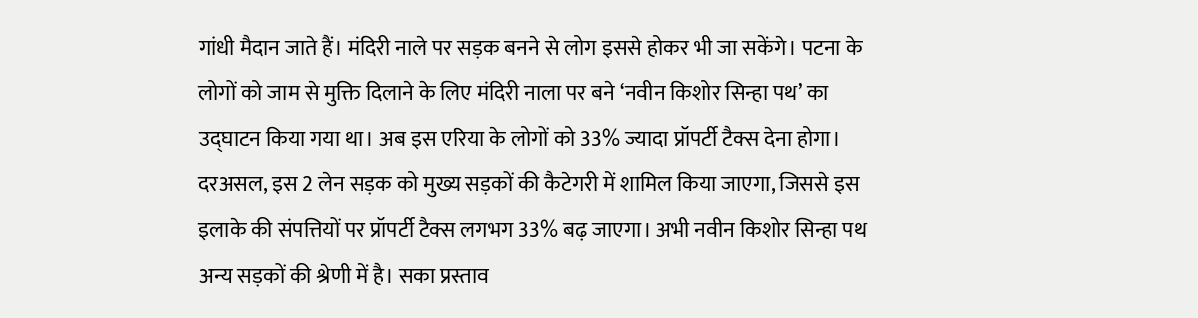गांधी मैदान जाते हैं। मंदिरी नाले पर सड़क बनने से लोग इससे होकर भी जा सकेंगे। पटना के लोगों को जाम से मुक्ति दिलाने के लिए मंदिरी नाला पर बने ‘नवीन किशोर सिन्हा पथ’ का उद्घाटन किया गया था। अब इस एरिया के लोगों को 33% ज्यादा प्रॉपर्टी टैक्स देना होगा। दरअसल, इस 2 लेन सड़क को मुख्य सड़कों की कैटेगरी में शामिल किया जाएगा, जिससे इस इलाके की संपत्तियों पर प्रॉपर्टी टैक्स लगभग 33% बढ़ जाएगा। अभी नवीन किशोर सिन्हा पथ अन्य सड़कों की श्रेणी में है। सका प्रस्ताव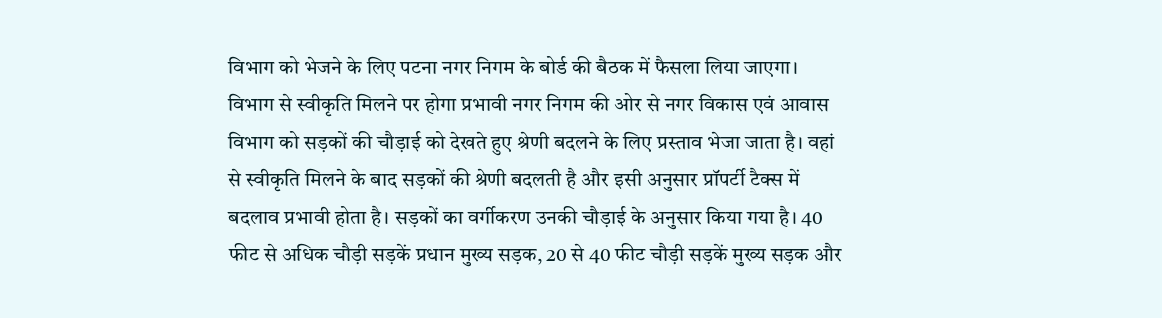विभाग को भेजने के लिए पटना नगर निगम के बोर्ड की बैठक में फैसला लिया जाएगा। विभाग से स्वीकृति मिलने पर होगा प्रभावी नगर निगम की ओर से नगर विकास एवं आवास विभाग को सड़कों की चौड़ाई को देखते हुए श्रेणी बदलने के लिए प्रस्ताव भेजा जाता है। वहां से स्वीकृति मिलने के बाद सड़कों की श्रेणी बदलती है और इसी अनुसार प्रॉपर्टी टैक्स में बदलाव प्रभावी होता है। सड़कों का वर्गीकरण उनकी चौड़ाई के अनुसार किया गया है। 40 फीट से अधिक चौड़ी सड़कें प्रधान मुख्य सड़क, 20 से 40 फीट चौड़ी सड़कें मुख्य सड़क और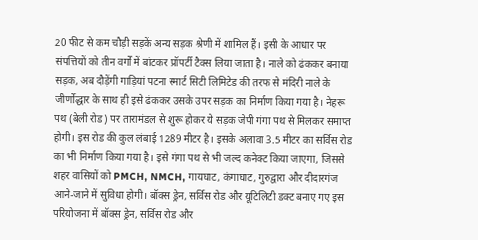20 फीट से कम चौड़ी सड़कें अन्य सड़क श्रेणी में शामिल हैं। इसी के आधार पर संपत्तियों को तीन वर्गों में बांटकर प्रॉपर्टी टैक्स लिया जाता है। नाले को ढंककर बनाया सड़क, अब दौड़ेंगी गाड़ियां पटना स्मार्ट सिटी लिमिटेड की तरफ से मंदिरी नाले के जीर्णोद्धार के साथ ही इसे ढंककर उसके उपर सड़क का निर्माण किया गया है। नेहरू पथ (बेली रोड) पर तारामंडल से शुरू होकर ये सड़क जेपी गंगा पथ से मिलकर समाप्त होगी। इस रोड की कुल लंबाई 1289 मीटर है। इसके अलावा 3.5 मीटर का सर्विस रोड का भी निर्माण किया गया है। इसे गंगा पथ से भी जल्द कनेक्ट किया जाएगा, जिससे शहर वासियों को PMCH, NMCH, गायघाट, कंगाघाट, गुरुद्वारा और दीदारगंज आने-जाने में सुविधा होगी। बॉक्स ड्रेन, सर्विस रोड और यूटिलिटी डक्ट बनाए गए इस परियोजना में बॉक्स ड्रेन, सर्विस रोड और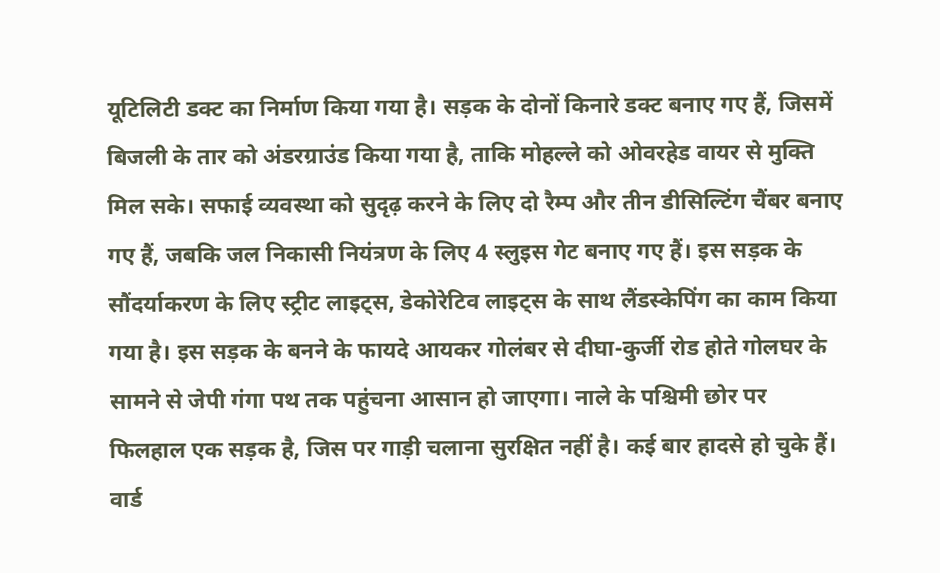यूटिलिटी डक्ट का निर्माण किया गया है। सड़क के दोनों किनारे डक्ट बनाए गए हैं, जिसमें बिजली के तार को अंडरग्राउंड किया गया है, ताकि मोहल्ले को ओवरहेड वायर से मुक्ति मिल सके। सफाई व्यवस्था को सुदृढ़ करने के लिए दो रैम्प और तीन डीसिल्टिंग चैंबर बनाए गए हैं, जबकि जल निकासी नियंत्रण के लिए 4 स्लुइस गेट बनाए गए हैं। इस सड़क के सौंदर्याकरण के लिए स्ट्रीट लाइट्स, डेकोरेटिव लाइट्स के साथ लैंडस्केपिंग का काम किया गया है। इस सड़क के बनने के फायदे आयकर गोलंबर से दीघा-कुर्जी रोड होते गोलघर के सामने से जेपी गंगा पथ तक पहुंचना आसान हो जाएगा। नाले के पश्चिमी छोर पर फिलहाल एक सड़क है, जिस पर गाड़ी चलाना सुरक्षित नहीं है। कई बार हादसे हो चुके हैं। वार्ड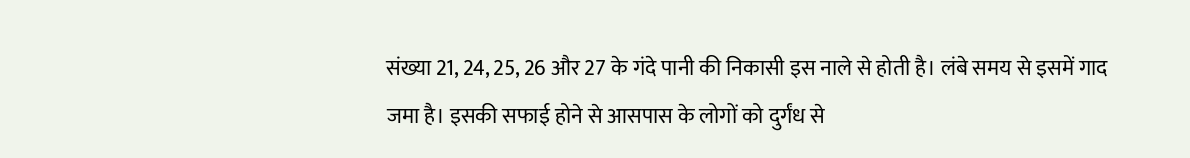संख्या 21, 24, 25, 26 और 27 के गंदे पानी की निकासी इस नाले से होती है। लंबे समय से इसमें गाद जमा है। इसकी सफाई होने से आसपास के लोगों को दुर्गंध से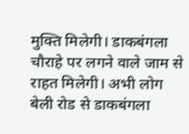मुक्ति मिलेगी। डाकबंगला चौराहे पर लगने वाले जाम से राहत मिलेगी। अभी लोग बेली रोड से डाकबंगला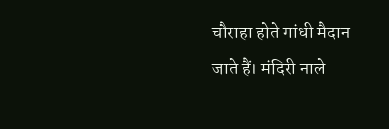चौराहा होते गांधी मैदान जाते हैं। मंदिरी नाले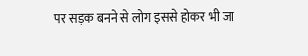पर सड़क बनने से लोग इससे होकर भी जा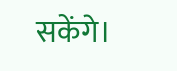सकेंगे।